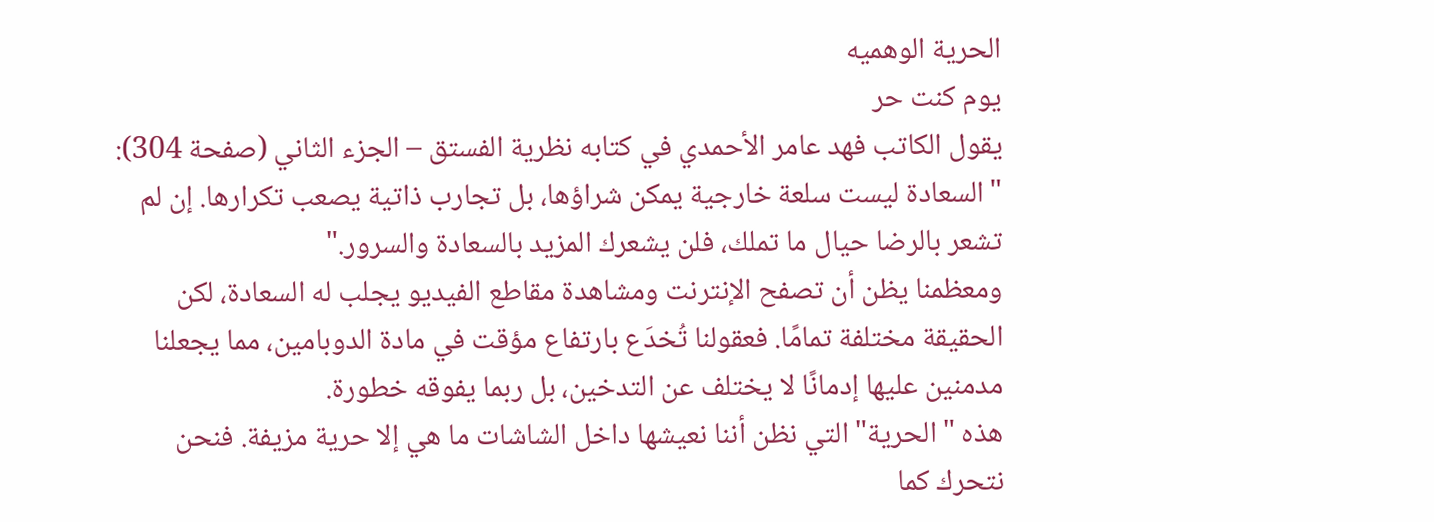الحرية الوهميه
يوم كنت حر
يقول الكاتب فهد عامر الأحمدي في كتابه نظرية الفستق – الجزء الثاني (صفحة 304):
"السعادة ليست سلعة خارجية يمكن شراؤها، بل تجارب ذاتية يصعب تكرارها. إن لم تشعر بالرضا حيال ما تملك، فلن يشعرك المزيد بالسعادة والسرور."
ومعظمنا يظن أن تصفح الإنترنت ومشاهدة مقاطع الفيديو يجلب له السعادة، لكن الحقيقة مختلفة تمامًا. فعقولنا تُخدَع بارتفاع مؤقت في مادة الدوبامين، مما يجعلنا مدمنين عليها إدمانًا لا يختلف عن التدخين، بل ربما يفوقه خطورة.
هذه "الحرية" التي نظن أننا نعيشها داخل الشاشات ما هي إلا حرية مزيفة. فنحن نتحرك كما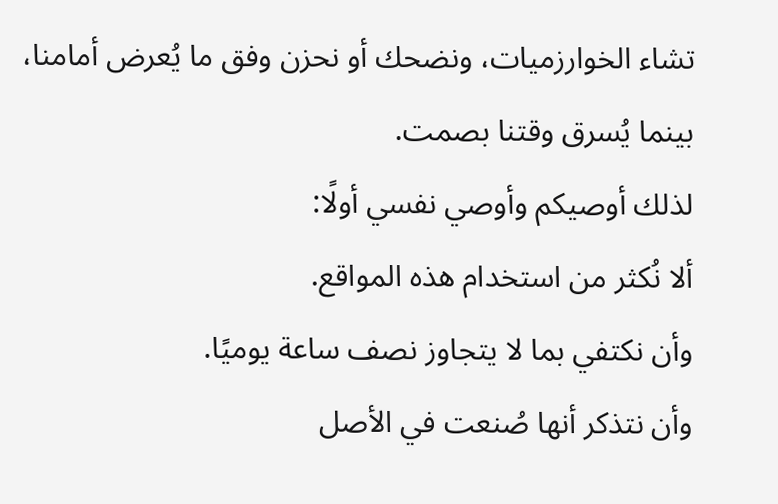تشاء الخوارزميات، ونضحك أو نحزن وفق ما يُعرض أمامنا، بينما يُسرق وقتنا بصمت.
لذلك أوصيكم وأوصي نفسي أولًا:
ألا نُكثر من استخدام هذه المواقع.
وأن نكتفي بما لا يتجاوز نصف ساعة يوميًا.
وأن نتذكر أنها صُنعت في الأصل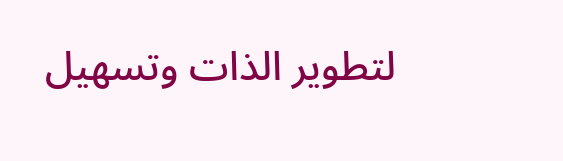لتطوير الذات وتسهيل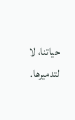حياتنا، لا لتدميرها.